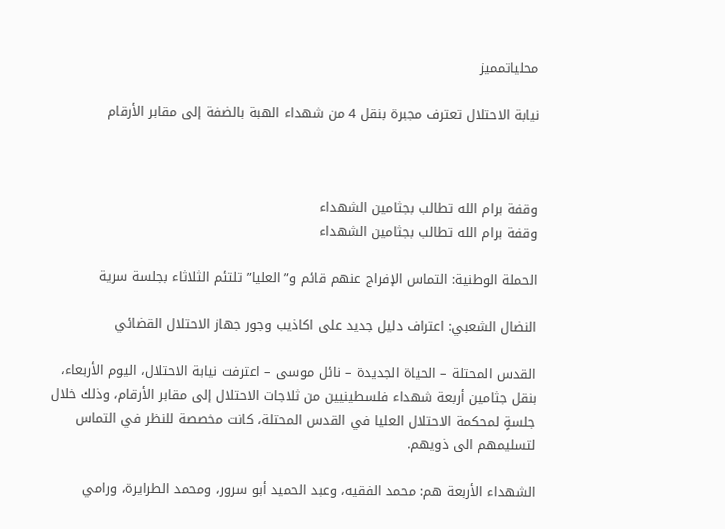محلياتمميز

نيابة الاحتلال تعترف مجبرة بنقل 4 من شهداء الهبة بالضفة إلى مقابر الأرقام



وقفة برام الله تطالب بجثامين الشهداء
وقفة برام الله تطالب بجثامين الشهداء

الحملة الوطنية: التماس الإفراج عنهم قائم و”العليا” تلتئم الثلاثاء بجلسة سرية

النضال الشعبي: اعتراف دليل جديد على اكاذيب وجور جهاز الاحتلال القضائي

القدس المحتلة – الحياة الجديدة – نائل موسى – اعترفت نيابة الاحتلال، اليوم الأربعاء، بنقل جثامين أربعة شهداء فلسطينيين من ثلاجات الاحتلال إلى مقابر الأرقام، وذلك خلال جلسةٍ لمحكمة الاحتلال العليا في القدس المحتلة، كانت مخصصة للنظر في التماس لتسليمهم الى ذويهم.

الشهداء الأربعة هم: محمد الفقيه، وعبد الحميد أبو سرور، ومحمد الطرايرة، ورامي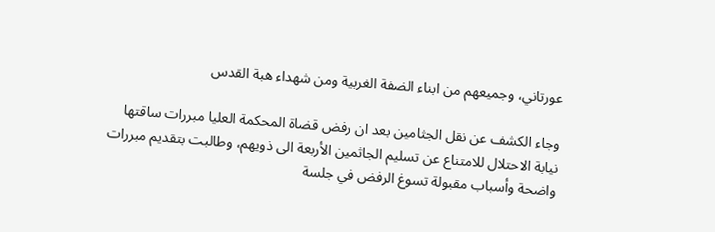عورتاني، وجميعهم من ابناء الضفة الغربية ومن شهداء هبة القدس

وجاء الكشف عن نقل الجثامين بعد ان رفض قضاة المحكمة العليا مبررات ساقتها نيابة الاحتلال للامتناع عن تسليم الجاثمين الأربعة الى ذويهم، وطالبت بتقديم مبررات واضحة وأسباب مقبولة تسوغ الرفض في جلسة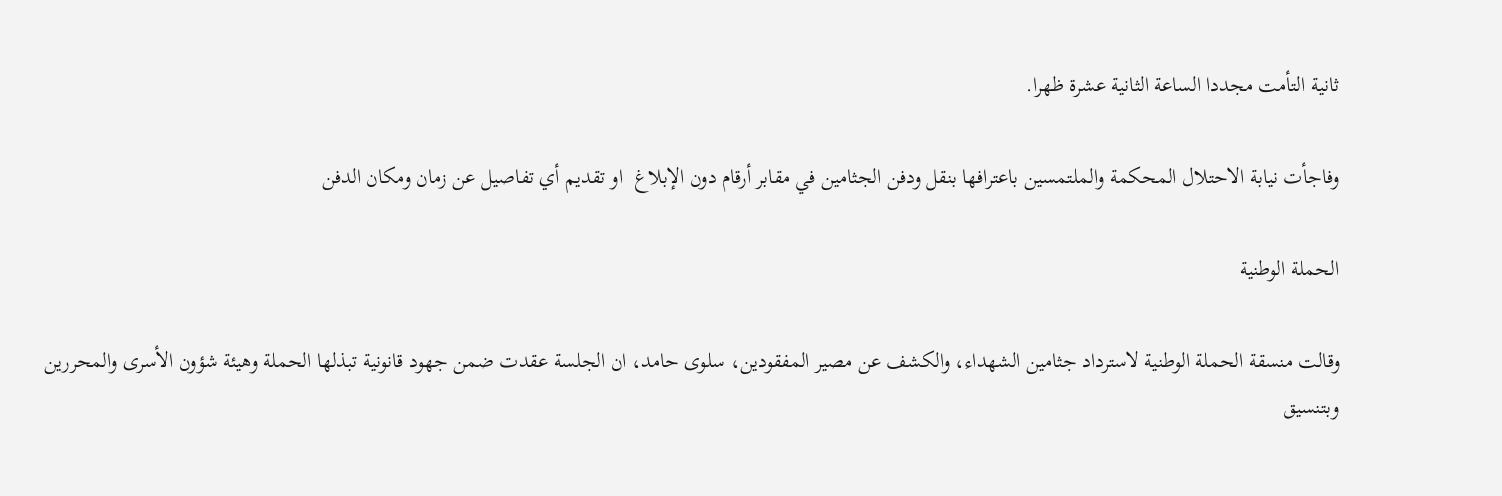ثانية التأمت مجددا الساعة الثانية عشرة ظهرا.

وفاجأت نيابة الاحتلال المحكمة والملتمسين باعترافها بنقل ودفن الجثامين في مقابر أرقام دون الإبلاغ  او تقديم أي تفاصيل عن زمان ومكان الدفن

الحملة الوطنية

وقالت منسقة الحملة الوطنية لاسترداد جثامين الشهداء، والكشف عن مصير المفقودين، سلوى حامد، ان الجلسة عقدت ضمن جهود قانونية تبذلها الحملة وهيئة شؤون الأسرى والمحررين وبتنسيق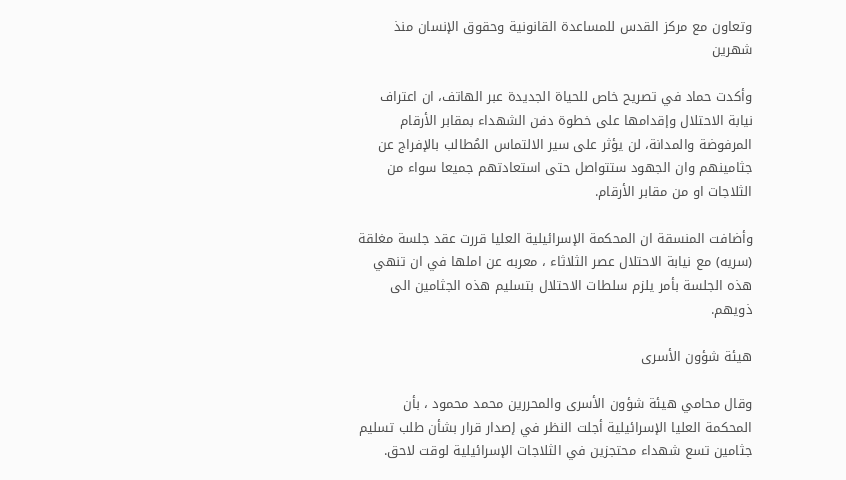وتعاون مع مركز القدس للمساعدة القانونية وحقوق الإنسان منذ شهرين

وأكدت حماد في تصريح خاص للحياة الجديدة عبر الهاتف، ان اعتراف  نيابة الاحتلال وإقدامها على خطوة دفن الشهداء بمقابر الأرقام المرفوضة والمدانة، لن يؤثر على سير الالتماس المُطالب بالإفراج عن جثامينهم وان الجهود ستتواصل حتى استعادتهم جميعا سواء من الثلاجات او من مقابر الأرقام.

وأضافت المنسقة ان المحكمة الإسرائيلية العليا قررت عقد جلسة مغلقة (سريه) مع نيابة الاحتلال عصر الثلاثاء ، معربه عن املها في ان تنهي هذه الجلسة بأمر يلزم سلطات الاحتلال بتسليم هذه الجثامين الى ذويهم.

هيئة شؤون الأسرى

وقال محامي هيئة شؤون الأسرى والمحررين محمد محمود ، بأن المحكمة العليا الإسرائيلية أجلت النظر في إصدار قرار بشأن طلب تسليم جثامين تسع شهداء محتجزين في الثلاجات الإسرائيلية لوقت لاحق.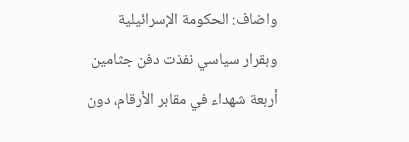واضاف: الحكومة الإسرائيلية وبقرار سياسي نفذت دفن جثامين أربعة شهداء في مقابر الأرقام، دون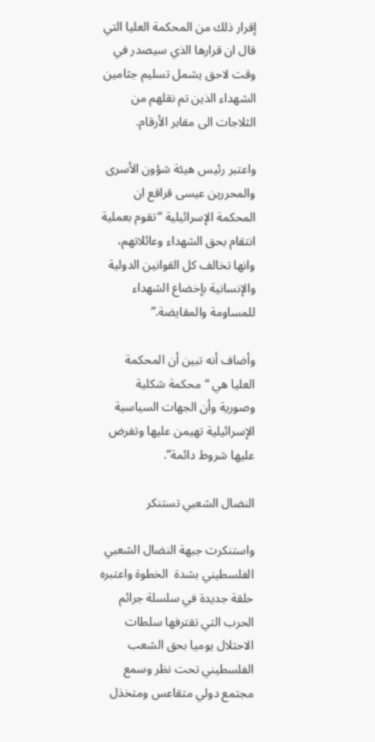إقرار ذلك من المحكمة العليا التي قال ان قرارها الذي سيصدر في وقت لاحق يشمل تسليم جثامين الشهداء الذين تم نقلهم من الثلاجات الى مقابر الأرقام.

واعتبر رئيس هيئة شؤون الأسرى والمحررين عيسى قراقع ان المحكمة الإسرائيلية “تقوم بعملية انتقام بحق الشهداء وعائلاتهم، وانها تخالف كل القوانين الدولية والإنسانية بإخضاع الشهداء للمساومة والمقايضة.”

وأضاف أنه تبين أن المحكمة العليا هي “محكمة شكلية وصورية وأن الجهات السياسية الإسرائيلية تهيمن عليها وتفرض عليها شروط دائمة”.

النضال الشعبي تستنكر

واستنكرت جبهة النضال الشعبي الفلسطيني بشدة  الخطوة واعتبره حلقة جديدة في سلسلة جرائم الحرب التي تقترفها سلطات الاحتلال يوميا بحق الشعب الفلسطيني تحت نظر وسمع مجتمع دولي متقاعس ومتخذل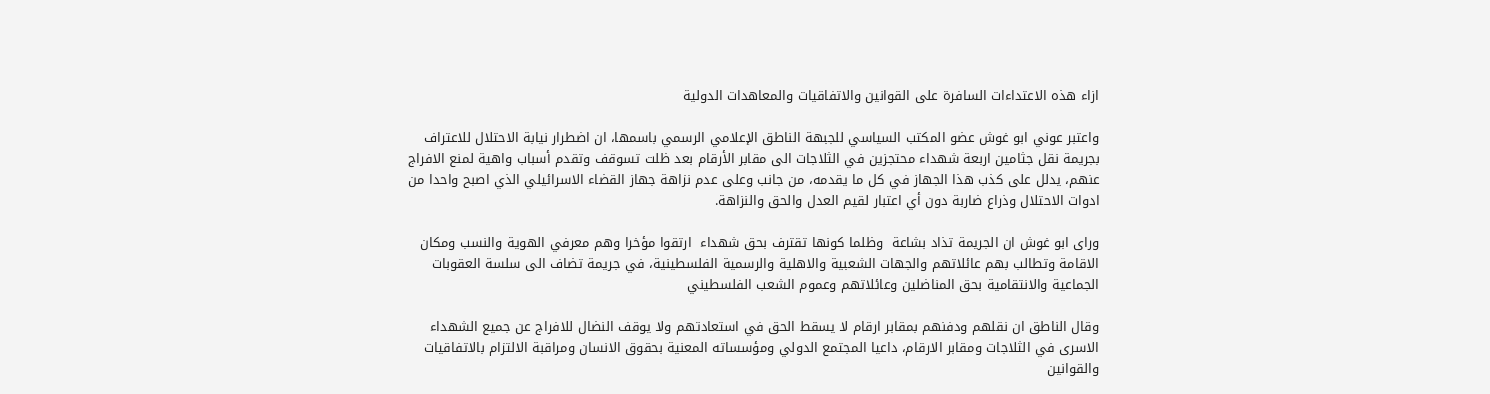ازاء هذه الاعتداءات السافرة على القوانين والاتفاقيات والمعاهدات الدولية

واعتبر عوني ابو غوش عضو المكتب السياسي للجبهة الناطق الإعلامي الرسمي باسمها، ان اضطرار نيابة الاحتلال للاعتراف بجريمة نقل جثامين اربعة شهداء محتجزين في الثلاجات الى مقابر الأرقام بعد ظلت تسوقف وتقدم أسباب واهية لمنع الافراج عنهم، يدلل على كذب هذا الجهاز في كل ما يقدمه، من جانب وعلى عدم نزاهة جهاز القضاء الاسرائيلي الذي اصبح واحدا من ادوات الاحتلال وذراع ضاربة دون أي اعتبار لقيم العدل والحق والنزاهة.

وراى ابو غوش ان الجريمة تذاد بشاعة  وظلما كونها تقترف بحق شهداء  ارتقوا مؤخرا وهم معرفي الهوية والنسب ومكان الاقامة وتطالب بهم عائلاتهم والجهات الشعبية والاهلية والرسمية الفلسطينية، في جريمة تضاف الى سلسة العقوبات الجماعية والانتقامية بحق المناضلين وعائلاتهم وعموم الشعب الفلسطيني

وقال الناطق ان نقلهم ودفنهم بمقابر ارقام لا يسقط الحق في استعادتهم ولا يوقف النضال للافراج عن جميع الشهداء الاسرى في الثلاجات ومقابر الارقام، داعيا المجتمع الدولي ومؤسساته المعنية بحقوق الانسان ومراقبة الالتزام بالاتفاقيات والقوانين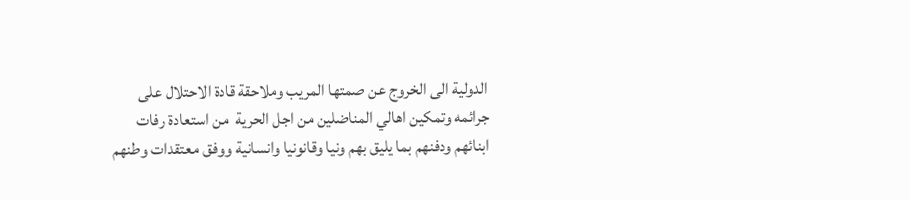الدولية الى الخروج عن صمتها المريب وملاحقة قادة الاحتلال على جرائمه وتمكين اهالي المناضلين من اجل الحرية  من استعادة رفات ابنائهم ودفنهم بما يليق بهم ونيا وقانونيا وانسانية ووفق معتقدات وطنهم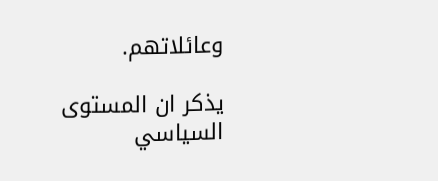وعائلاتهم.

يذكر ان المستوى السياسي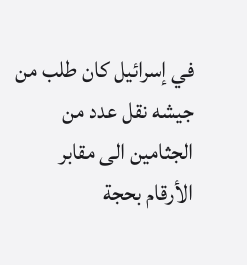في إسرائيل كان طلب من جيشه نقل عدد من الجثامين الى مقابر الأرقام بحجة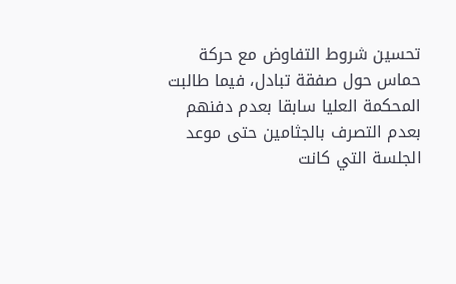تحسين شروط التفاوض مع حركة حماس حول صفقة تبادل، فيما طالبت المحكمة العليا سابقا بعدم دفنهم بعدم التصرف بالجثامين حتى موعد الجلسة التي كانت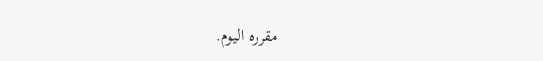مقرره اليوم.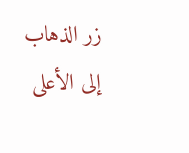زر الذهاب إلى الأعلى